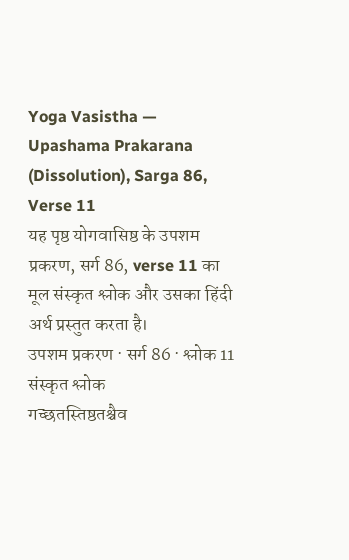Yoga Vasistha — Upashama Prakarana (Dissolution), Sarga 86, Verse 11
यह पृष्ठ योगवासिष्ठ के उपशम प्रकरण, सर्ग 86, verse 11 का मूल संस्कृत श्लोक और उसका हिंदी अर्थ प्रस्तुत करता है।
उपशम प्रकरण · सर्ग 86 · श्लोक 11
संस्कृत श्लोक
गच्छतस्तिष्ठतश्चैव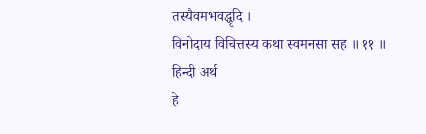तस्यैवमभवद्धृदि ।
विनोदाय विचित्तस्य कथा स्वमनसा सह ॥ ११ ॥
हिन्दी अर्थ
हे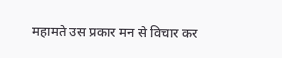महामते उस प्रकार मन से विचार कर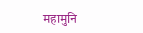महामुनि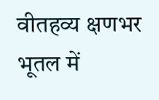वीतहव्य क्षणभर भूतल में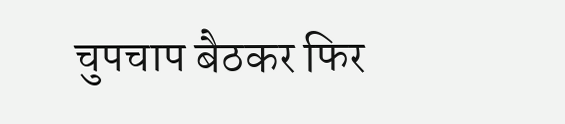चुपचाप बैठकर फिर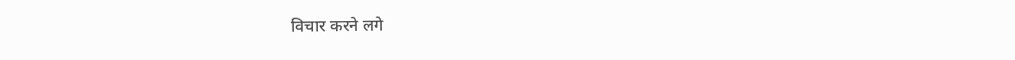विचार करने लगे